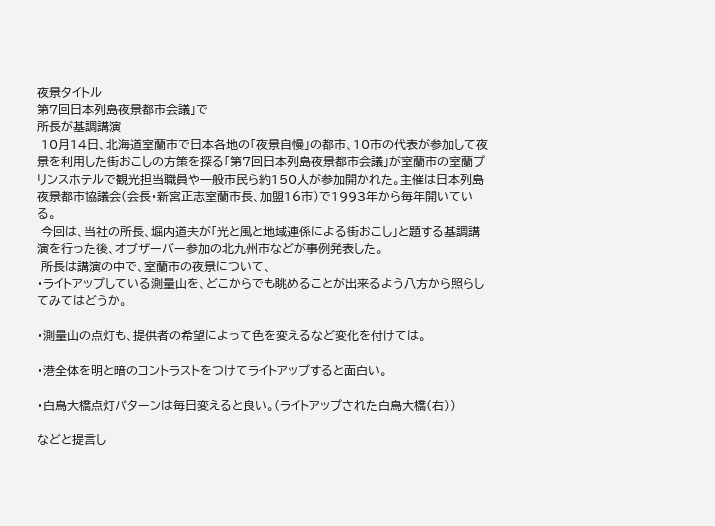夜景タイトル
第7回日本列島夜景都市会議」で
所長が基調講演
 10月14日、北海道室蘭市で日本各地の「夜景自慢」の都市、10市の代表が参加して夜景を利用した街おこしの方策を探る「第7回日本列島夜景都市会議」が室蘭市の室蘭プリンスホテルで観光担当職員や一般市民ら約150人が参加開かれた。主催は日本列島夜景都市協議会(会長・新宮正志室蘭市長、加盟16市)で1993年から毎年開いている。
 今回は、当社の所長、堀内道夫が「光と風と地域連係による街おこし」と題する基調講演を行った後、オブザーバー参加の北九州市などが事例発表した。
 所長は講演の中で、室蘭市の夜景について、
・ライトアップしている測量山を、どこからでも眺めることが出来るよう八方から照らしてみてはどうか。

・測量山の点灯も、提供者の希望によって色を変えるなど変化を付けては。

・港全体を明と暗のコントラストをつけてライトアップすると面白い。

・白鳥大橋点灯パターンは毎日変えると良い。(ライトアップされた白鳥大橋(右))

などと提言し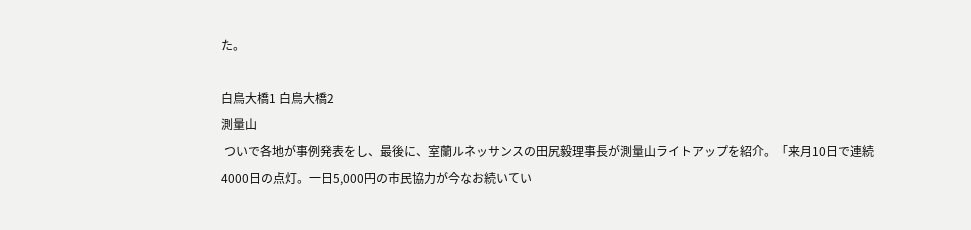た。

白鳥大橋1 白鳥大橋2
測量山
 ついで各地が事例発表をし、最後に、室蘭ルネッサンスの田尻毅理事長が測量山ライトアップを紹介。「来月10日で連続4000日の点灯。一日5,000円の市民協力が今なお続いてい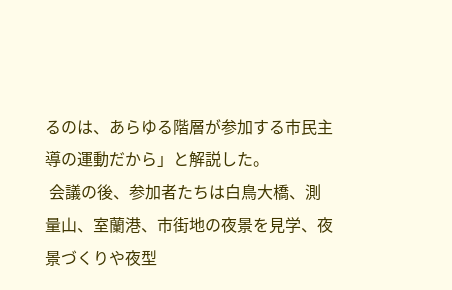るのは、あらゆる階層が参加する市民主導の運動だから」と解説した。
 会議の後、参加者たちは白鳥大橋、測量山、室蘭港、市街地の夜景を見学、夜景づくりや夜型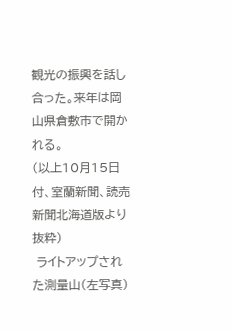観光の振興を話し合った。来年は岡山県倉敷市で開かれる。
(以上10月15日付、室蘭新聞、読売新聞北海道版より抜粋)
 ライトアップされた測量山(左写真)